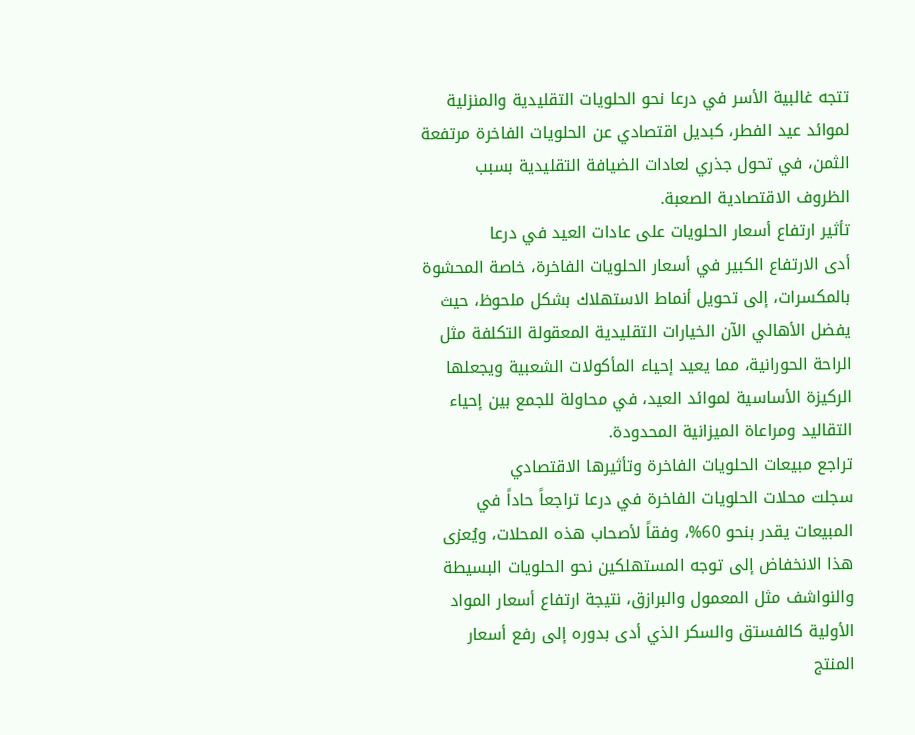تتجه غالبية الأسر في درعا نحو الحلويات التقليدية والمنزلية لموائد عيد الفطر، كبديل اقتصادي عن الحلويات الفاخرة مرتفعة الثمن، في تحول جذري لعادات الضيافة التقليدية بسبب الظروف الاقتصادية الصعبة.
تأثير ارتفاع أسعار الحلويات على عادات العيد في درعا
أدى الارتفاع الكبير في أسعار الحلويات الفاخرة، خاصة المحشوة بالمكسرات، إلى تحويل أنماط الاستهلاك بشكل ملحوظ، حيث يفضل الأهالي الآن الخيارات التقليدية المعقولة التكلفة مثل الراحة الحورانية، مما يعيد إحياء المأكولات الشعبية ويجعلها الركيزة الأساسية لموائد العيد، في محاولة للجمع بين إحياء التقاليد ومراعاة الميزانية المحدودة.
تراجع مبيعات الحلويات الفاخرة وتأثيرها الاقتصادي
سجلت محلات الحلويات الفاخرة في درعا تراجعاً حاداً في المبيعات يقدر بنحو 60%، وفقاً لأصحاب هذه المحلات، ويُعزى هذا الانخفاض إلى توجه المستهلكين نحو الحلويات البسيطة والنواشف مثل المعمول والبرازق، نتيجة ارتفاع أسعار المواد الأولية كالفستق والسكر الذي أدى بدوره إلى رفع أسعار المنتج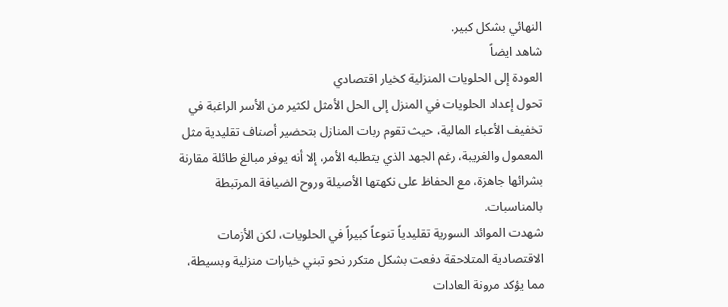النهائي بشكل كبير.
شاهد ايضاً
العودة إلى الحلويات المنزلية كخيار اقتصادي
تحول إعداد الحلويات في المنزل إلى الحل الأمثل لكثير من الأسر الراغبة في تخفيف الأعباء المالية، حيث تقوم ربات المنازل بتحضير أصناف تقليدية مثل المعمول والغريبة، رغم الجهد الذي يتطلبه الأمر، إلا أنه يوفر مبالغ طائلة مقارنة بشرائها جاهزة، مع الحفاظ على نكهتها الأصيلة وروح الضيافة المرتبطة بالمناسبات.
شهدت الموائد السورية تقليدياً تنوعاً كبيراً في الحلويات، لكن الأزمات الاقتصادية المتلاحقة دفعت بشكل متكرر نحو تبني خيارات منزلية وبسيطة، مما يؤكد مرونة العادات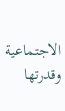الاجتماعية وقدرتها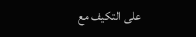على التكيف مع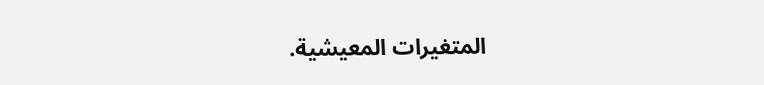المتغيرات المعيشية.